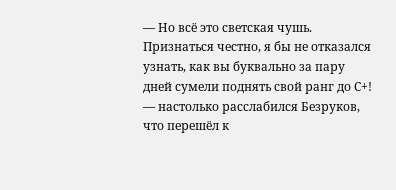— Но всё это светская чушь. Признаться честно, я бы не отказался узнать, как вы буквально за пару дней сумели поднять свой ранг до С+! — настолько расслабился Безруков, что перешёл к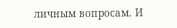личным вопросам. И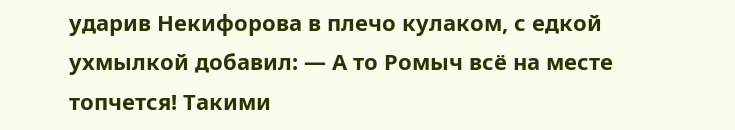ударив Некифорова в плечо кулаком, с едкой ухмылкой добавил: — А то Ромыч всё на месте топчется! Такими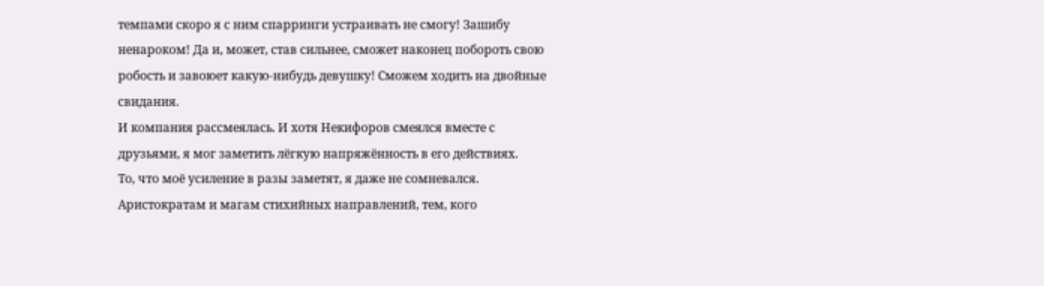темпами скоро я с ним спарринги устраивать не смогу! Зашибу ненароком! Да и, может, став сильнее, сможет наконец побороть свою робость и завоюет какую-нибудь девушку! Сможем ходить на двойные свидания.
И компания рассмеялась. И хотя Некифоров смеялся вместе с друзьями, я мог заметить лёгкую напряжённость в его действиях.
То, что моё усиление в разы заметят, я даже не сомневался. Аристократам и магам стихийных направлений, тем, кого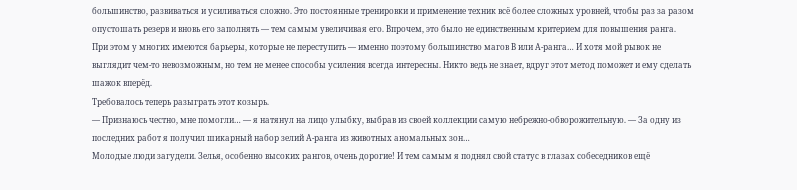большинство, развиваться и усиливаться сложно. Это постоянные тренировки и применение техник всё более сложных уровней, чтобы раз за разом опустошать резерв и вновь его заполнять — тем самым увеличивая его. Впрочем, это было не единственным критерием для повышения ранга.
При этом у многих имеются барьеры, которые не переступить — именно поэтому большинство магов В или А-ранга… И хотя мой рывок не выглядит чем-то невозможным, но тем не менее способы усиления всегда интересны. Никто ведь не знает, вдруг этот метод поможет и ему сделать шажок вперёд.
Требовалось теперь разыграть этот козырь.
— Признаюсь честно, мне помогли… — я натянул на лицо улыбку, выбрав из своей коллекции самую небрежно-обворожительную. — За одну из последних работ я получил шикарный набор зелий А-ранга из животных аномальных зон…
Молодые люди загудели. Зелья, особенно высоких рангов, очень дорогие! И тем самым я поднял свой статус в глазах собеседников ещё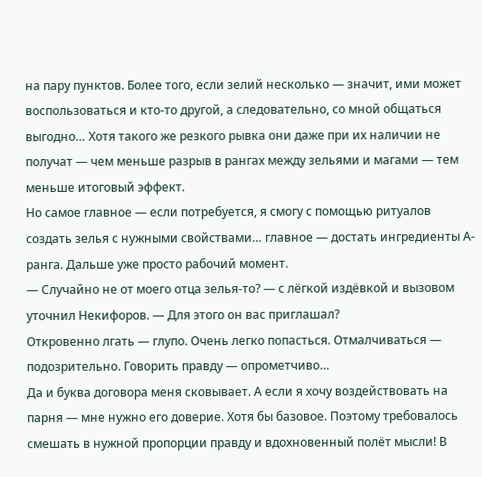на пару пунктов. Более того, если зелий несколько — значит, ими может воспользоваться и кто-то другой, а следовательно, со мной общаться выгодно… Хотя такого же резкого рывка они даже при их наличии не получат — чем меньше разрыв в рангах между зельями и магами — тем меньше итоговый эффект.
Но самое главное — если потребуется, я смогу с помощью ритуалов создать зелья с нужными свойствами… главное — достать ингредиенты А-ранга. Дальше уже просто рабочий момент.
— Случайно не от моего отца зелья-то? — с лёгкой издёвкой и вызовом уточнил Некифоров. — Для этого он вас приглашал?
Откровенно лгать — глупо. Очень легко попасться. Отмалчиваться — подозрительно. Говорить правду — опрометчиво…
Да и буква договора меня сковывает. А если я хочу воздействовать на парня — мне нужно его доверие. Хотя бы базовое. Поэтому требовалось смешать в нужной пропорции правду и вдохновенный полёт мысли! В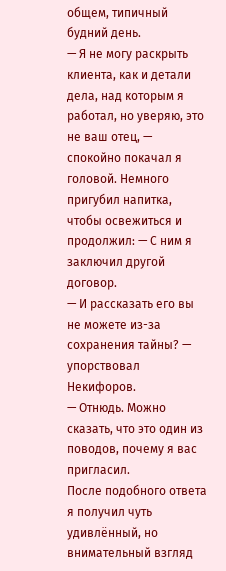общем, типичный будний день.
— Я не могу раскрыть клиента, как и детали дела, над которым я работал, но уверяю, это не ваш отец, — спокойно покачал я головой. Немного пригубил напитка, чтобы освежиться и продолжил: — С ним я заключил другой договор.
— И рассказать его вы не можете из-за сохранения тайны? — упорствовал Некифоров.
— Отнюдь. Можно сказать, что это один из поводов, почему я вас пригласил.
После подобного ответа я получил чуть удивлённый, но внимательный взгляд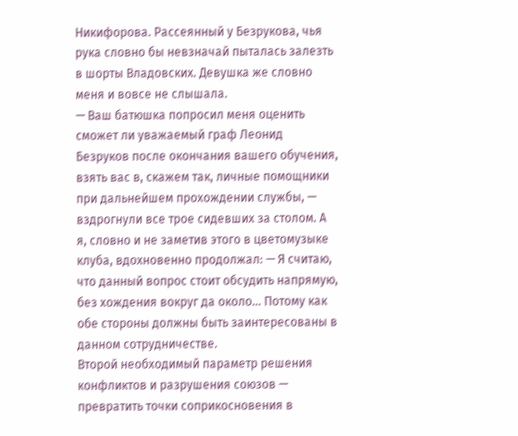Никифорова. Рассеянный у Безрукова, чья рука словно бы невзначай пыталась залезть в шорты Владовских. Девушка же словно меня и вовсе не слышала.
— Ваш батюшка попросил меня оценить сможет ли уважаемый граф Леонид Безруков после окончания вашего обучения, взять вас в, скажем так, личные помощники при дальнейшем прохождении службы, — вздрогнули все трое сидевших за столом. А я, словно и не заметив этого в цветомузыке клуба, вдохновенно продолжал: — Я считаю, что данный вопрос стоит обсудить напрямую, без хождения вокруг да около… Потому как обе стороны должны быть заинтересованы в данном сотрудничестве.
Второй необходимый параметр решения конфликтов и разрушения союзов — превратить точки соприкосновения в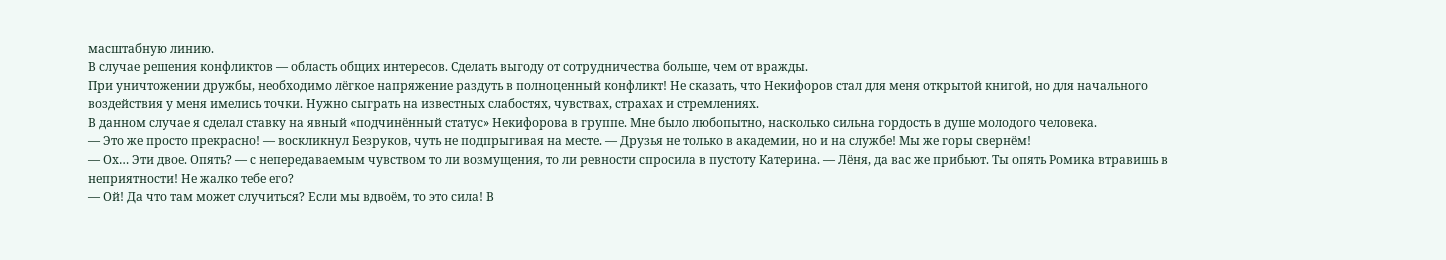масштабную линию.
В случае решения конфликтов — область общих интересов. Сделать выгоду от сотрудничества больше, чем от вражды.
При уничтожении дружбы, необходимо лёгкое напряжение раздуть в полноценный конфликт! Не сказать, что Некифоров стал для меня открытой книгой, но для начального воздействия у меня имелись точки. Нужно сыграть на известных слабостях, чувствах, страхах и стремлениях.
В данном случае я сделал ставку на явный «подчинённый статус» Некифорова в группе. Мне было любопытно, насколько сильна гордость в душе молодого человека.
— Это же просто прекрасно! — воскликнул Безруков, чуть не подпрыгивая на месте. — Друзья не только в академии, но и на службе! Мы же горы свернём!
— Ох… Эти двое. Опять? — с непередаваемым чувством то ли возмущения, то ли ревности спросила в пустоту Катерина. — Лёня, да вас же прибьют. Ты опять Ромика втравишь в неприятности! Не жалко тебе его?
— Ой! Да что там может случиться? Если мы вдвоём, то это сила! В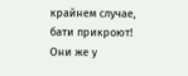крайнем случае, бати прикроют! Они же у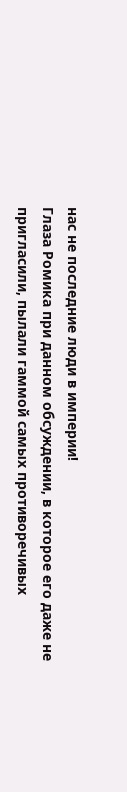нас не последние люди в империи!
Глаза Ромика при данном обсуждении, в которое его даже не пригласили, пылали гаммой самых противоречивых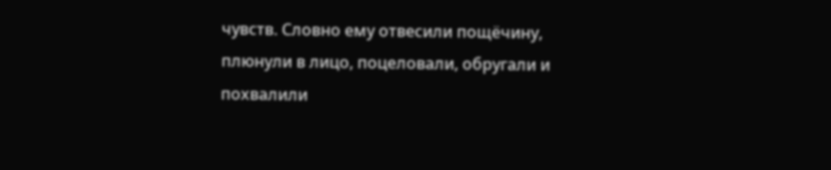чувств. Словно ему отвесили пощёчину, плюнули в лицо, поцеловали, обругали и похвалили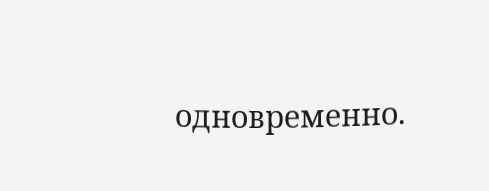одновременно.